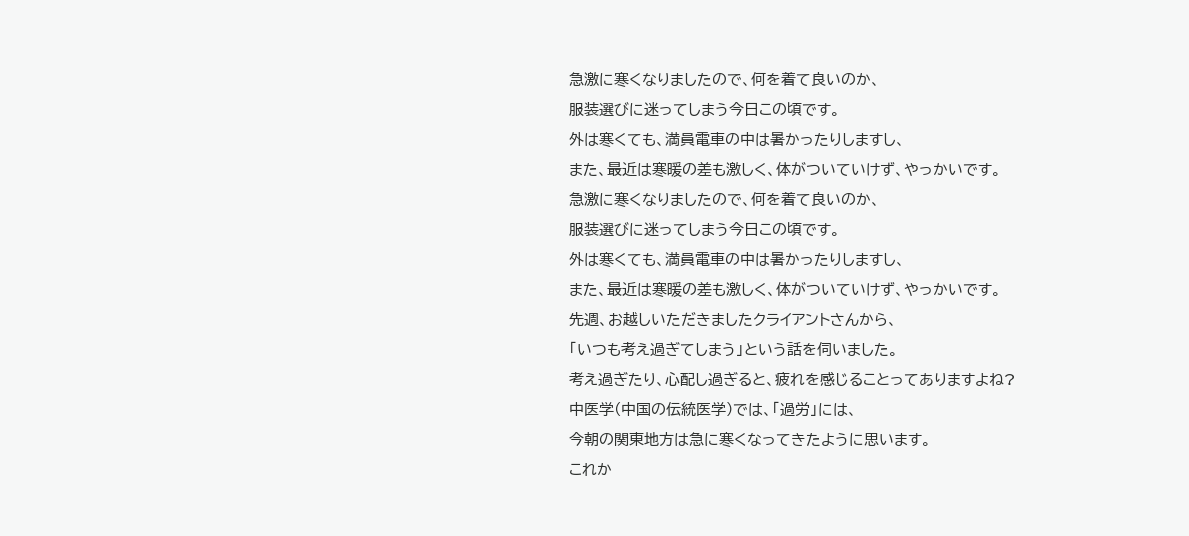急激に寒くなりましたので、何を着て良いのか、
服装選びに迷ってしまう今日この頃です。
外は寒くても、満員電車の中は暑かったりしますし、
また、最近は寒暖の差も激しく、体がついていけず、やっかいです。
急激に寒くなりましたので、何を着て良いのか、
服装選びに迷ってしまう今日この頃です。
外は寒くても、満員電車の中は暑かったりしますし、
また、最近は寒暖の差も激しく、体がついていけず、やっかいです。
先週、お越しいただきましたクライアントさんから、
「いつも考え過ぎてしまう」という話を伺いました。
考え過ぎたり、心配し過ぎると、疲れを感じることってありますよね?
中医学(中国の伝統医学)では、「過労」には、
今朝の関東地方は急に寒くなってきたように思います。
これか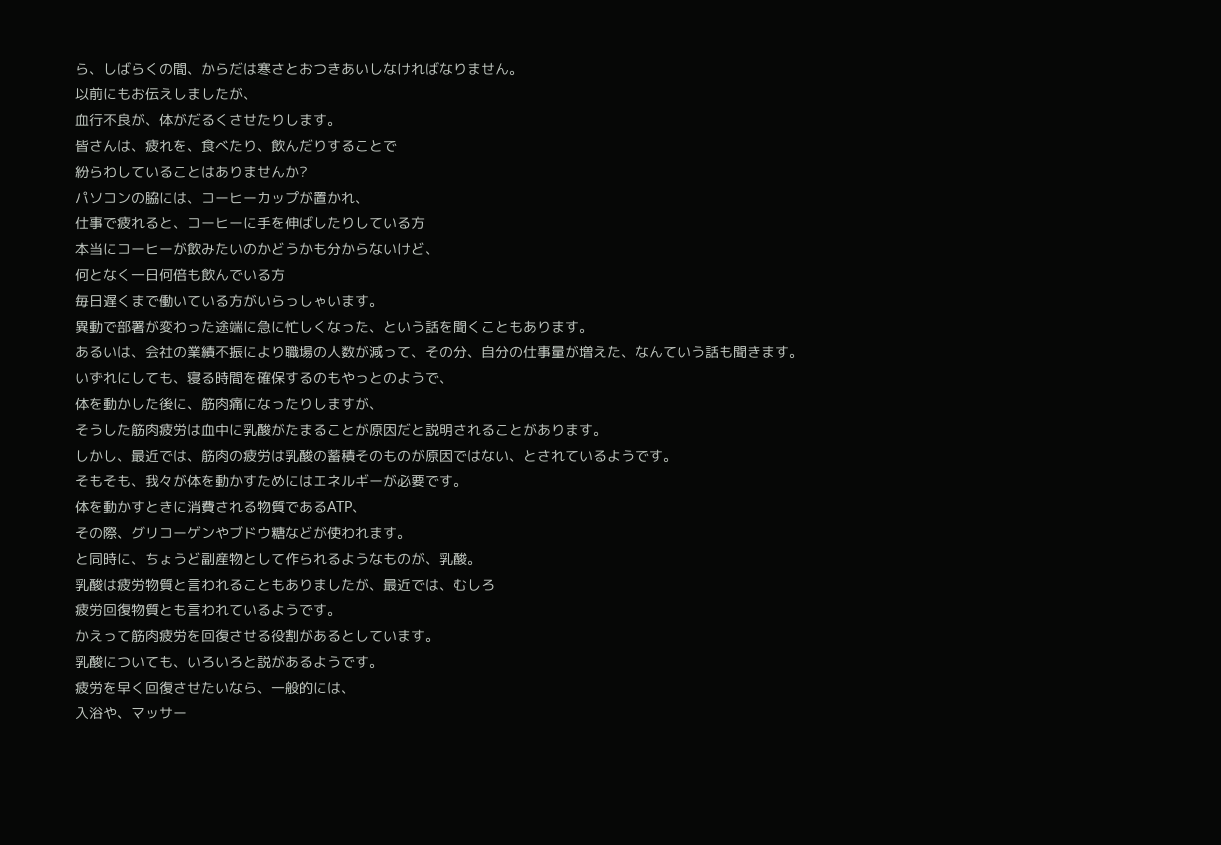ら、しばらくの間、からだは寒さとおつきあいしなければなりません。
以前にもお伝えしましたが、
血行不良が、体がだるくさせたりします。
皆さんは、疲れを、食べたり、飲んだりすることで
紛らわしていることはありませんか?
パソコンの脇には、コーヒーカップが置かれ、
仕事で疲れると、コーヒーに手を伸ばしたりしている方
本当にコーヒーが飲みたいのかどうかも分からないけど、
何となく一日何倍も飲んでいる方
毎日遅くまで働いている方がいらっしゃいます。
異動で部署が変わった途端に急に忙しくなった、という話を聞くこともあります。
あるいは、会社の業績不振により職場の人数が減って、その分、自分の仕事量が増えた、なんていう話も聞きます。
いずれにしても、寝る時間を確保するのもやっとのようで、
体を動かした後に、筋肉痛になったりしますが、
そうした筋肉疲労は血中に乳酸がたまることが原因だと説明されることがあります。
しかし、最近では、筋肉の疲労は乳酸の蓄積そのものが原因ではない、とされているようです。
そもそも、我々が体を動かすためにはエネルギーが必要です。
体を動かすときに消費される物質であるATP、
その際、グリコーゲンやブドウ糖などが使われます。
と同時に、ちょうど副産物として作られるようなものが、乳酸。
乳酸は疲労物質と言われることもありましたが、最近では、むしろ
疲労回復物質とも言われているようです。
かえって筋肉疲労を回復させる役割があるとしています。
乳酸についても、いろいろと説があるようです。
疲労を早く回復させたいなら、一般的には、
入浴や、マッサー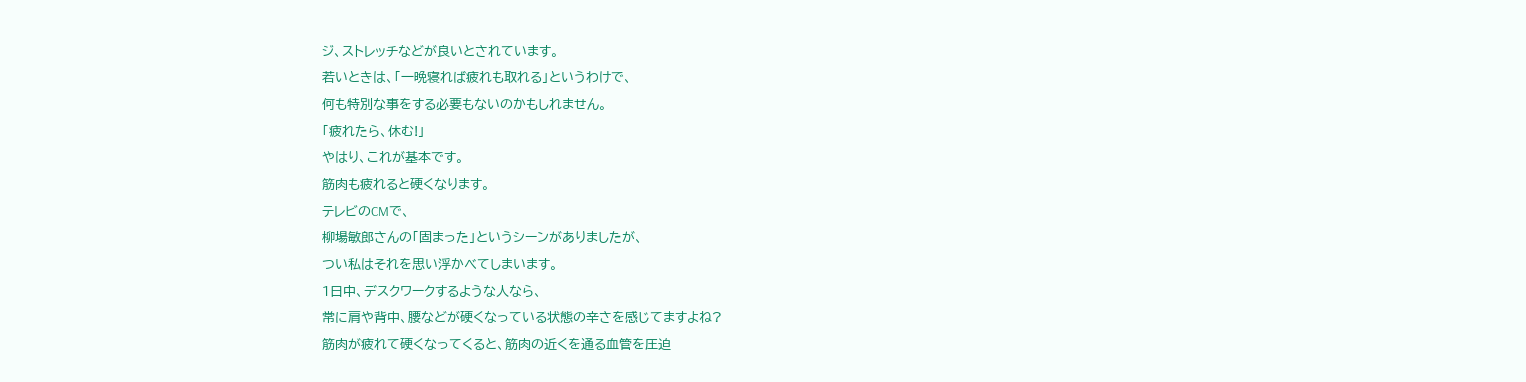ジ、ストレッチなどが良いとされています。
若いときは、「一晩寝れば疲れも取れる」というわけで、
何も特別な事をする必要もないのかもしれません。
「疲れたら、休む!」
やはり、これが基本です。
筋肉も疲れると硬くなります。
テレビのCMで、
柳場敏郎さんの「固まった」というシーンがありましたが、
つい私はそれを思い浮かべてしまいます。
1日中、デスクワークするような人なら、
常に肩や背中、腰などが硬くなっている状態の辛さを感じてますよね?
筋肉が疲れて硬くなってくると、筋肉の近くを通る血管を圧迫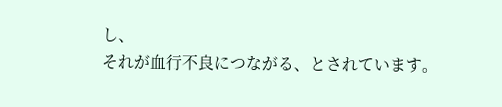し、
それが血行不良につながる、とされています。